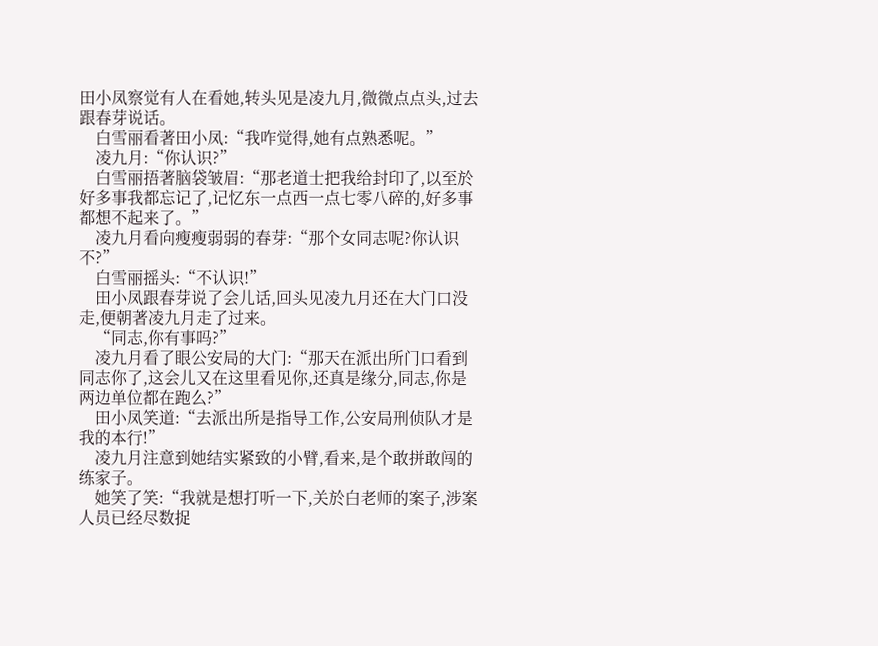田小凤察觉有人在看她,转头见是凌九月,微微点点头,过去跟春芽说话。
    白雪丽看著田小凤:“我咋觉得,她有点熟悉呢。”
    凌九月:“你认识?”
    白雪丽捂著脑袋皱眉:“那老道士把我给封印了,以至於好多事我都忘记了,记忆东一点西一点七零八碎的,好多事都想不起来了。”
    凌九月看向瘦瘦弱弱的春芽:“那个女同志呢?你认识不?”
    白雪丽摇头:“不认识!”
    田小凤跟春芽说了会儿话,回头见凌九月还在大门口没走,便朝著凌九月走了过来。
    “同志,你有事吗?”
    凌九月看了眼公安局的大门:“那天在派出所门口看到同志你了,这会儿又在这里看见你,还真是缘分,同志,你是两边单位都在跑么?”
    田小凤笑道:“去派出所是指导工作,公安局刑侦队才是我的本行!”
    凌九月注意到她结实紧致的小臂,看来,是个敢拼敢闯的练家子。
    她笑了笑:“我就是想打听一下,关於白老师的案子,涉案人员已经尽数捉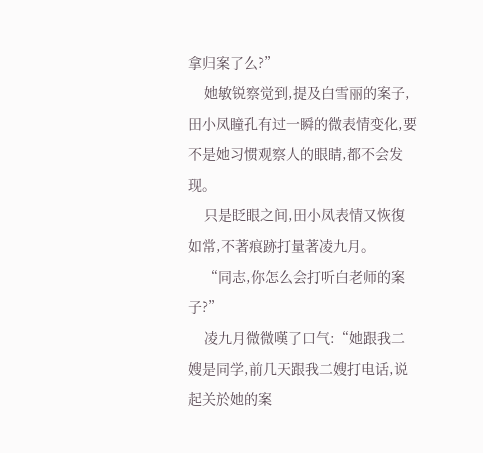拿归案了么?”
    她敏锐察觉到,提及白雪丽的案子,田小凤瞳孔有过一瞬的微表情变化,要不是她习惯观察人的眼睛,都不会发现。
    只是眨眼之间,田小凤表情又恢復如常,不著痕跡打量著凌九月。
    “同志,你怎么会打听白老师的案子?”
    凌九月微微嘆了口气:“她跟我二嫂是同学,前几天跟我二嫂打电话,说起关於她的案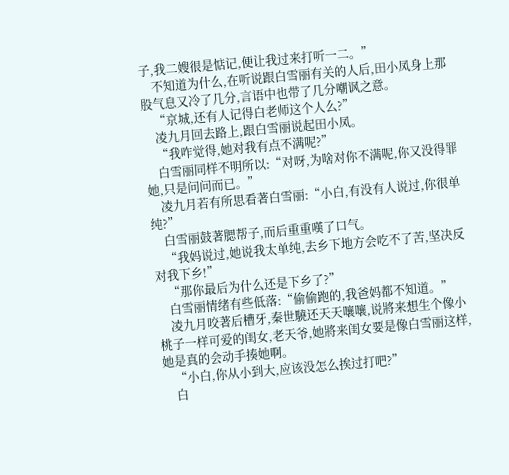子,我二嫂很是惦记,便让我过来打听一二。”
    不知道为什么,在听说跟白雪丽有关的人后,田小凤身上那股气息又冷了几分,言语中也带了几分嘲讽之意。
    “京城,还有人记得白老师这个人么?”
    凌九月回去路上,跟白雪丽说起田小凤。
    “我咋觉得,她对我有点不满呢?”
    白雪丽同样不明所以:“对呀,为啥对你不满呢,你又没得罪她,只是问问而已。”
    凌九月若有所思看著白雪丽:“小白,有没有人说过,你很单纯?”
    白雪丽鼓著腮帮子,而后重重嘆了口气。
    “我妈说过,她说我太单纯,去乡下地方会吃不了苦,坚决反对我下乡!”
    “那你最后为什么还是下乡了?”
    白雪丽情绪有些低落:“偷偷跑的,我爸妈都不知道。”
    凌九月咬著后槽牙,秦世驍还天天嚷嚷,说將来想生个像小桃子一样可爱的闺女,老天爷,她將来闺女要是像白雪丽这样,她是真的会动手揍她啊。
    “小白,你从小到大,应该没怎么挨过打吧?”
    白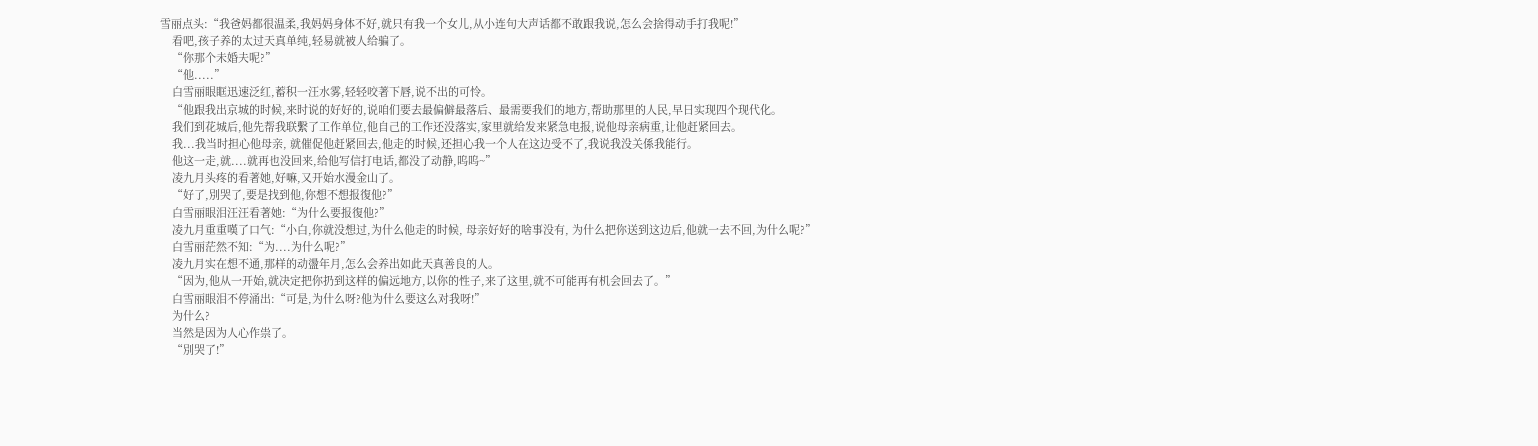雪丽点头:“我爸妈都很温柔,我妈妈身体不好,就只有我一个女儿,从小连句大声话都不敢跟我说,怎么会捨得动手打我呢!”
    看吧,孩子养的太过天真单纯,轻易就被人给骗了。
    “你那个未婚夫呢?”
    “他.....”
    白雪丽眼眶迅速泛红,蓄积一汪水雾,轻轻咬著下唇,说不出的可怜。
    “他跟我出京城的时候,来时说的好好的,说咱们要去最偏僻最落后、最需要我们的地方,帮助那里的人民,早日实现四个现代化。
    我们到花城后,他先帮我联繫了工作单位,他自己的工作还没落实,家里就给发来紧急电报,说他母亲病重,让他赶紧回去。
    我...我当时担心他母亲, 就催促他赶紧回去,他走的时候,还担心我一个人在这边受不了,我说我没关係我能行。
    他这一走,就....就再也没回来,给他写信打电话,都没了动静,呜呜~”
    凌九月头疼的看著她,好嘛,又开始水漫金山了。
    “好了,別哭了,要是找到他,你想不想报復他?”
    白雪丽眼泪汪汪看著她:“为什么要报復他?”
    凌九月重重嘆了口气:“小白,你就没想过,为什么他走的时候, 母亲好好的啥事没有, 为什么把你送到这边后,他就一去不回,为什么呢?”
    白雪丽茫然不知:“为....为什么呢?”
    凌九月实在想不通,那样的动盪年月,怎么会养出如此天真善良的人。
    “因为,他从一开始,就决定把你扔到这样的偏远地方,以你的性子,来了这里,就不可能再有机会回去了。”
    白雪丽眼泪不停涌出:“可是,为什么呀?他为什么要这么对我呀!”
    为什么?
    当然是因为人心作祟了。
    “別哭了!”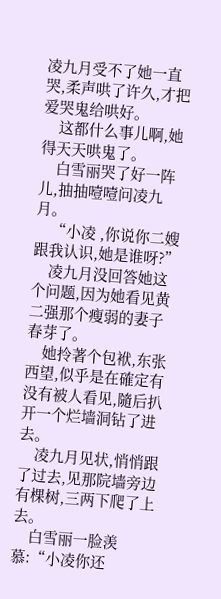凌九月受不了她一直哭,柔声哄了许久,才把爱哭鬼给哄好。
    这都什么事儿啊,她得天天哄鬼了。
    白雪丽哭了好一阵儿,抽抽噎噎问凌九月。
    “小凌 ,你说你二嫂跟我认识,她是谁呀?”
    凌九月没回答她这个问题,因为她看见黄二强那个瘦弱的妻子春芽了。
    她拎著个包袱,东张西望,似乎是在確定有没有被人看见,隨后扒开一个烂墙洞钻了进去。
    凌九月见状,悄悄跟了过去,见那院墙旁边有棵树,三两下爬了上去。
    白雪丽一脸羡慕:“小凌你还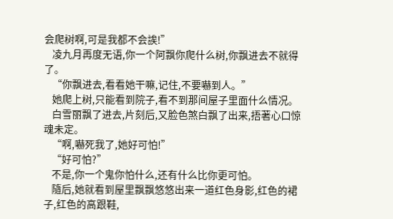会爬树啊,可是我都不会誒!”
    凌九月再度无语,你一个阿飘你爬什么树,你飘进去不就得了。
    “你飘进去,看看她干嘛,记住,不要嚇到人。”
    她爬上树,只能看到院子,看不到那间屋子里面什么情况。
    白雪丽飘了进去,片刻后,又脸色煞白飘了出来,捂著心口惊魂未定。
    “啊,嚇死我了,她好可怕!”
    “好可怕?”
    不是,你一个鬼你怕什么,还有什么比你更可怕。
    隨后,她就看到屋里飘飘悠悠出来一道红色身影,红色的裙子,红色的高跟鞋,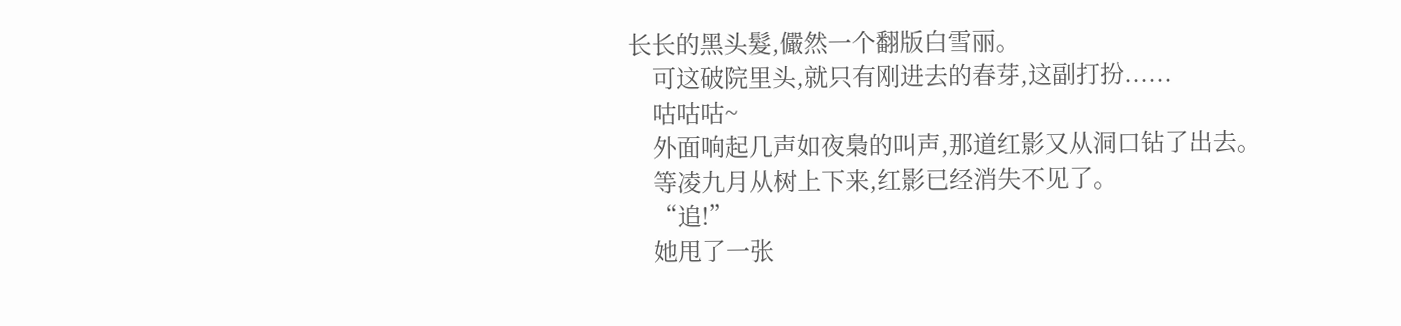长长的黑头髮,儼然一个翻版白雪丽。
    可这破院里头,就只有刚进去的春芽,这副打扮......
    咕咕咕~
    外面响起几声如夜梟的叫声,那道红影又从洞口钻了出去。
    等凌九月从树上下来,红影已经消失不见了。
    “追!”
    她甩了一张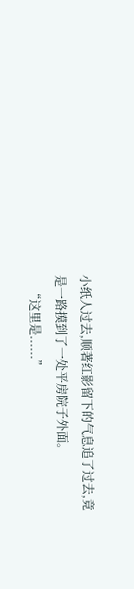小纸人过去,顺著红影留下的气息追了过去,竟是一路摸到了一处平房院子外面。
    “这里是......”